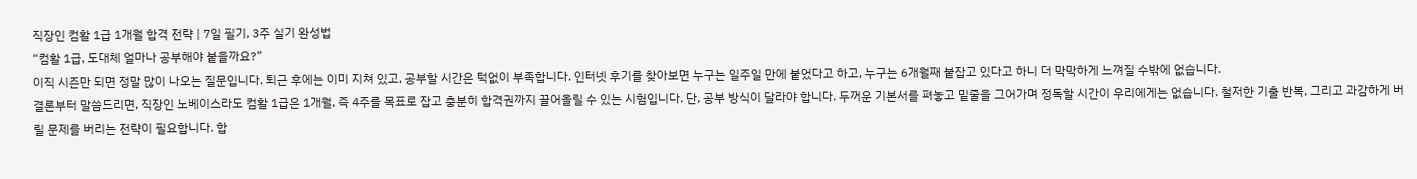직장인 컴활 1급 1개월 합격 전략 | 7일 필기, 3주 실기 완성법
“컴활 1급, 도대체 얼마나 공부해야 붙을까요?”
이직 시즌만 되면 정말 많이 나오는 질문입니다. 퇴근 후에는 이미 지쳐 있고, 공부할 시간은 턱없이 부족합니다. 인터넷 후기를 찾아보면 누구는 일주일 만에 붙었다고 하고, 누구는 6개월째 붙잡고 있다고 하니 더 막막하게 느껴질 수밖에 없습니다.
결론부터 말씀드리면, 직장인 노베이스라도 컴활 1급은 1개월, 즉 4주를 목표로 잡고 충분히 합격권까지 끌어올릴 수 있는 시험입니다. 단, 공부 방식이 달라야 합니다. 두꺼운 기본서를 펴놓고 밑줄을 그어가며 정독할 시간이 우리에게는 없습니다. 철저한 기출 반복, 그리고 과감하게 버릴 문제를 버리는 전략이 필요합니다. 합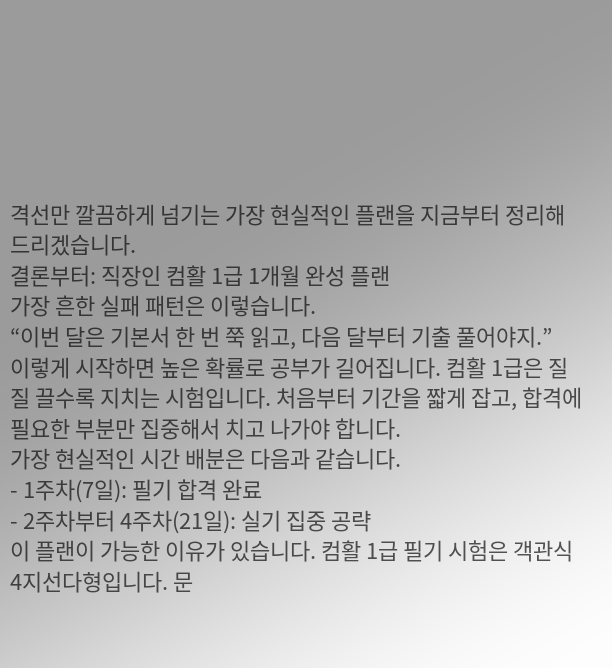격선만 깔끔하게 넘기는 가장 현실적인 플랜을 지금부터 정리해드리겠습니다.
결론부터: 직장인 컴활 1급 1개월 완성 플랜
가장 흔한 실패 패턴은 이렇습니다.
“이번 달은 기본서 한 번 쭉 읽고, 다음 달부터 기출 풀어야지.”
이렇게 시작하면 높은 확률로 공부가 길어집니다. 컴활 1급은 질질 끌수록 지치는 시험입니다. 처음부터 기간을 짧게 잡고, 합격에 필요한 부분만 집중해서 치고 나가야 합니다.
가장 현실적인 시간 배분은 다음과 같습니다.
- 1주차(7일): 필기 합격 완료
- 2주차부터 4주차(21일): 실기 집중 공략
이 플랜이 가능한 이유가 있습니다. 컴활 1급 필기 시험은 객관식 4지선다형입니다. 문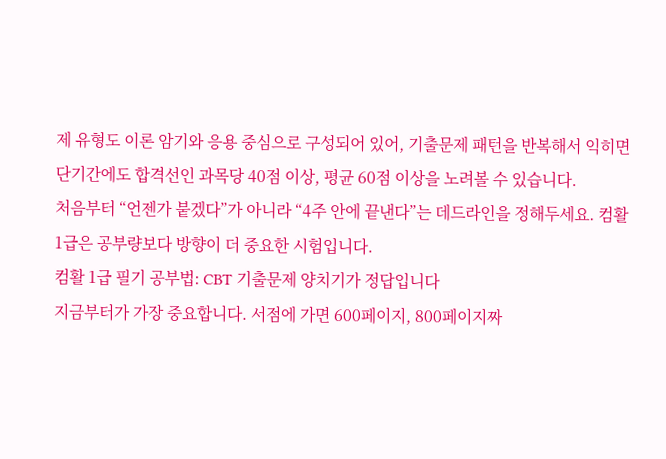제 유형도 이론 암기와 응용 중심으로 구성되어 있어, 기출문제 패턴을 반복해서 익히면 단기간에도 합격선인 과목당 40점 이상, 평균 60점 이상을 노려볼 수 있습니다.
처음부터 “언젠가 붙겠다”가 아니라 “4주 안에 끝낸다”는 데드라인을 정해두세요. 컴활 1급은 공부량보다 방향이 더 중요한 시험입니다.
컴활 1급 필기 공부법: CBT 기출문제 양치기가 정답입니다
지금부터가 가장 중요합니다. 서점에 가면 600페이지, 800페이지짜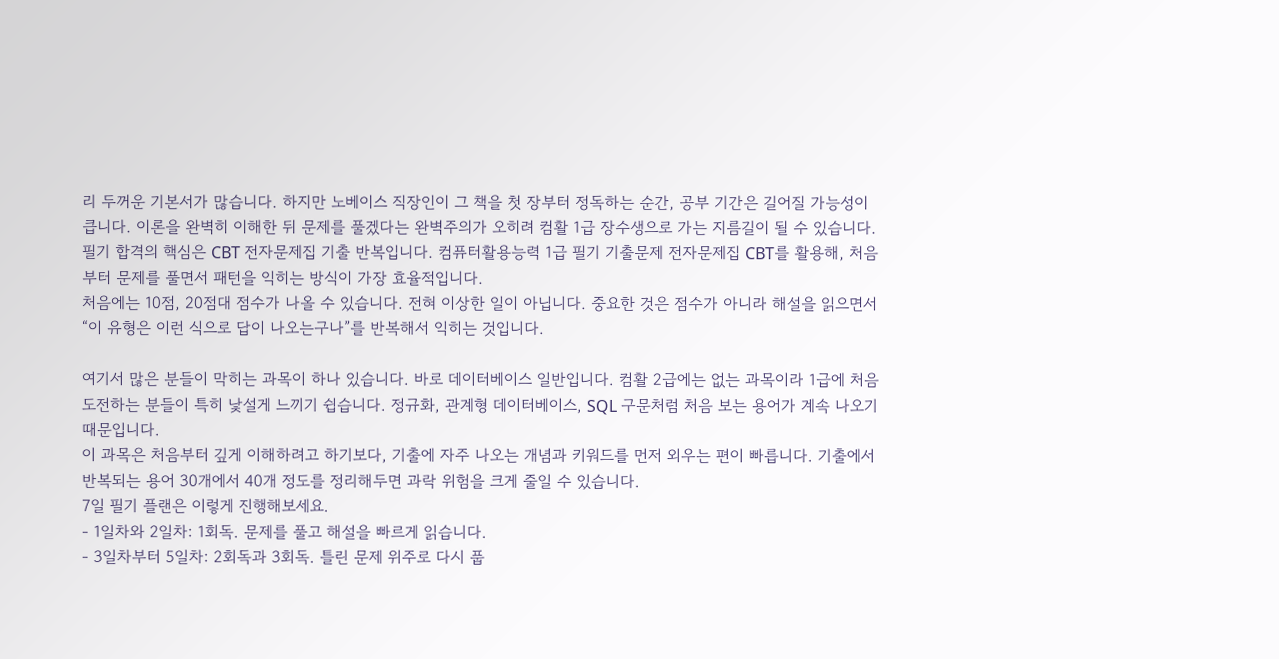리 두꺼운 기본서가 많습니다. 하지만 노베이스 직장인이 그 책을 첫 장부터 정독하는 순간, 공부 기간은 길어질 가능성이 큽니다. 이론을 완벽히 이해한 뒤 문제를 풀겠다는 완벽주의가 오히려 컴활 1급 장수생으로 가는 지름길이 될 수 있습니다.
필기 합격의 핵심은 CBT 전자문제집 기출 반복입니다. 컴퓨터활용능력 1급 필기 기출문제 전자문제집 CBT를 활용해, 처음부터 문제를 풀면서 패턴을 익히는 방식이 가장 효율적입니다.
처음에는 10점, 20점대 점수가 나올 수 있습니다. 전혀 이상한 일이 아닙니다. 중요한 것은 점수가 아니라 해설을 읽으면서 “이 유형은 이런 식으로 답이 나오는구나”를 반복해서 익히는 것입니다.

여기서 많은 분들이 막히는 과목이 하나 있습니다. 바로 데이터베이스 일반입니다. 컴활 2급에는 없는 과목이라 1급에 처음 도전하는 분들이 특히 낯설게 느끼기 쉽습니다. 정규화, 관계형 데이터베이스, SQL 구문처럼 처음 보는 용어가 계속 나오기 때문입니다.
이 과목은 처음부터 깊게 이해하려고 하기보다, 기출에 자주 나오는 개념과 키워드를 먼저 외우는 편이 빠릅니다. 기출에서 반복되는 용어 30개에서 40개 정도를 정리해두면 과락 위험을 크게 줄일 수 있습니다.
7일 필기 플랜은 이렇게 진행해보세요.
- 1일차와 2일차: 1회독. 문제를 풀고 해설을 빠르게 읽습니다.
- 3일차부터 5일차: 2회독과 3회독. 틀린 문제 위주로 다시 풉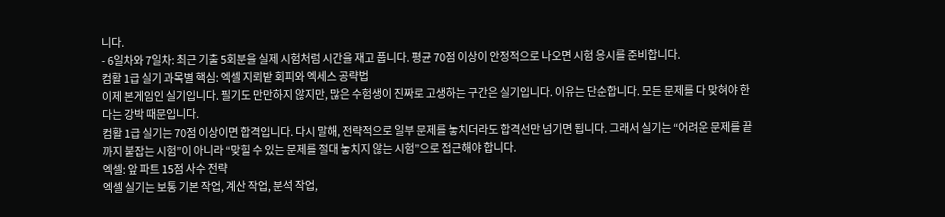니다.
- 6일차와 7일차: 최근 기출 5회분을 실제 시험처럼 시간을 재고 풉니다. 평균 70점 이상이 안정적으로 나오면 시험 응시를 준비합니다.
컴활 1급 실기 과목별 핵심: 엑셀 지뢰밭 회피와 엑세스 공략법
이제 본게임인 실기입니다. 필기도 만만하지 않지만, 많은 수험생이 진짜로 고생하는 구간은 실기입니다. 이유는 단순합니다. 모든 문제를 다 맞혀야 한다는 강박 때문입니다.
컴활 1급 실기는 70점 이상이면 합격입니다. 다시 말해, 전략적으로 일부 문제를 놓치더라도 합격선만 넘기면 됩니다. 그래서 실기는 “어려운 문제를 끝까지 붙잡는 시험”이 아니라 “맞힐 수 있는 문제를 절대 놓치지 않는 시험”으로 접근해야 합니다.
엑셀: 앞 파트 15점 사수 전략
엑셀 실기는 보통 기본 작업, 계산 작업, 분석 작업,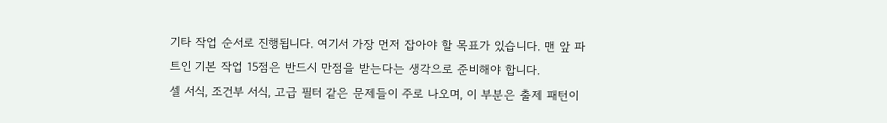기타 작업 순서로 진행됩니다. 여기서 가장 먼저 잡아야 할 목표가 있습니다. 맨 앞 파트인 기본 작업 15점은 반드시 만점을 받는다는 생각으로 준비해야 합니다.
셀 서식, 조건부 서식, 고급 필터 같은 문제들이 주로 나오며, 이 부분은 출제 패턴이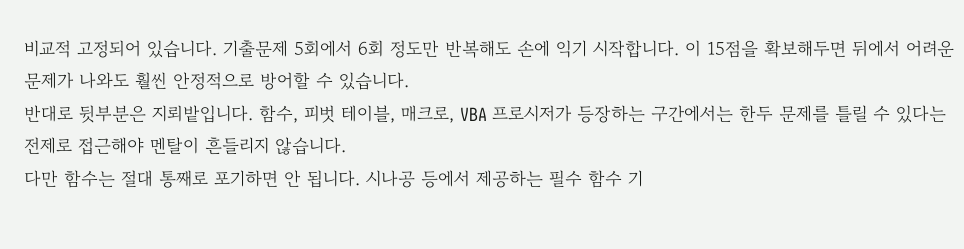비교적 고정되어 있습니다. 기출문제 5회에서 6회 정도만 반복해도 손에 익기 시작합니다. 이 15점을 확보해두면 뒤에서 어려운 문제가 나와도 훨씬 안정적으로 방어할 수 있습니다.
반대로 뒷부분은 지뢰밭입니다. 함수, 피벗 테이블, 매크로, VBA 프로시저가 등장하는 구간에서는 한두 문제를 틀릴 수 있다는 전제로 접근해야 멘탈이 흔들리지 않습니다.
다만 함수는 절대 통째로 포기하면 안 됩니다. 시나공 등에서 제공하는 필수 함수 기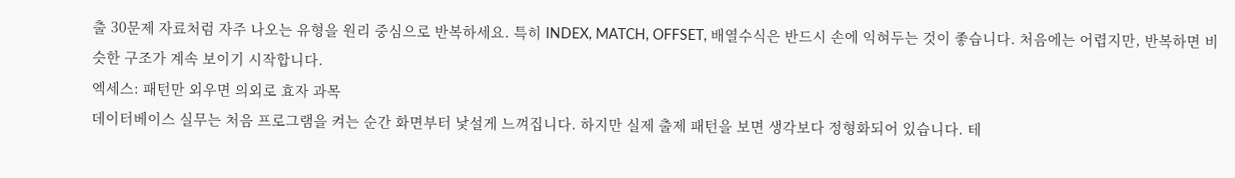출 30문제 자료처럼 자주 나오는 유형을 원리 중심으로 반복하세요. 특히 INDEX, MATCH, OFFSET, 배열수식은 반드시 손에 익혀두는 것이 좋습니다. 처음에는 어렵지만, 반복하면 비슷한 구조가 계속 보이기 시작합니다.
엑세스: 패턴만 외우면 의외로 효자 과목
데이터베이스 실무는 처음 프로그램을 켜는 순간 화면부터 낯설게 느껴집니다. 하지만 실제 출제 패턴을 보면 생각보다 정형화되어 있습니다. 테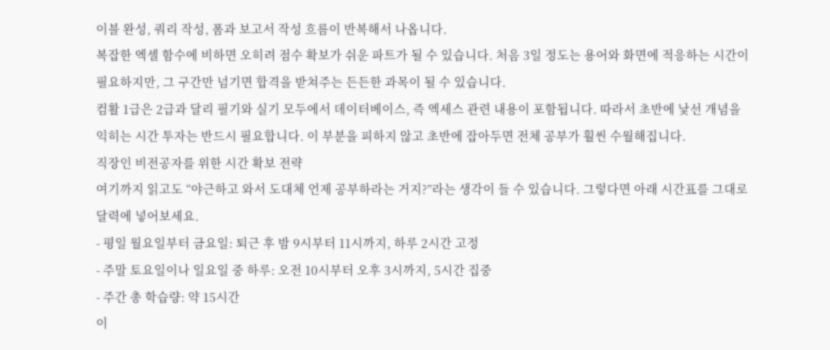이블 완성, 쿼리 작성, 폼과 보고서 작성 흐름이 반복해서 나옵니다.
복잡한 엑셀 함수에 비하면 오히려 점수 확보가 쉬운 파트가 될 수 있습니다. 처음 3일 정도는 용어와 화면에 적응하는 시간이 필요하지만, 그 구간만 넘기면 합격을 받쳐주는 든든한 과목이 될 수 있습니다.
컴활 1급은 2급과 달리 필기와 실기 모두에서 데이터베이스, 즉 엑세스 관련 내용이 포함됩니다. 따라서 초반에 낯선 개념을 익히는 시간 투자는 반드시 필요합니다. 이 부분을 피하지 않고 초반에 잡아두면 전체 공부가 훨씬 수월해집니다.
직장인 비전공자를 위한 시간 확보 전략
여기까지 읽고도 “야근하고 와서 도대체 언제 공부하라는 거지?”라는 생각이 들 수 있습니다. 그렇다면 아래 시간표를 그대로 달력에 넣어보세요.
- 평일 월요일부터 금요일: 퇴근 후 밤 9시부터 11시까지, 하루 2시간 고정
- 주말 토요일이나 일요일 중 하루: 오전 10시부터 오후 3시까지, 5시간 집중
- 주간 총 학습량: 약 15시간
이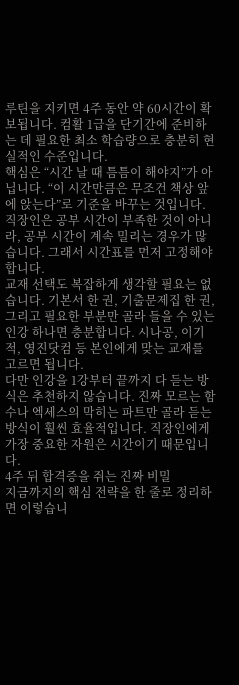루틴을 지키면 4주 동안 약 60시간이 확보됩니다. 컴활 1급을 단기간에 준비하는 데 필요한 최소 학습량으로 충분히 현실적인 수준입니다.
핵심은 “시간 날 때 틈틈이 해야지”가 아닙니다. “이 시간만큼은 무조건 책상 앞에 앉는다”로 기준을 바꾸는 것입니다. 직장인은 공부 시간이 부족한 것이 아니라, 공부 시간이 계속 밀리는 경우가 많습니다. 그래서 시간표를 먼저 고정해야 합니다.
교재 선택도 복잡하게 생각할 필요는 없습니다. 기본서 한 권, 기출문제집 한 권, 그리고 필요한 부분만 골라 들을 수 있는 인강 하나면 충분합니다. 시나공, 이기적, 영진닷컴 등 본인에게 맞는 교재를 고르면 됩니다.
다만 인강을 1강부터 끝까지 다 듣는 방식은 추천하지 않습니다. 진짜 모르는 함수나 엑세스의 막히는 파트만 골라 듣는 방식이 훨씬 효율적입니다. 직장인에게 가장 중요한 자원은 시간이기 때문입니다.
4주 뒤 합격증을 쥐는 진짜 비밀
지금까지의 핵심 전략을 한 줄로 정리하면 이렇습니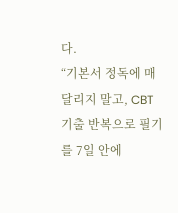다.
“기본서 정독에 매달리지 말고, CBT 기출 반복으로 필기를 7일 안에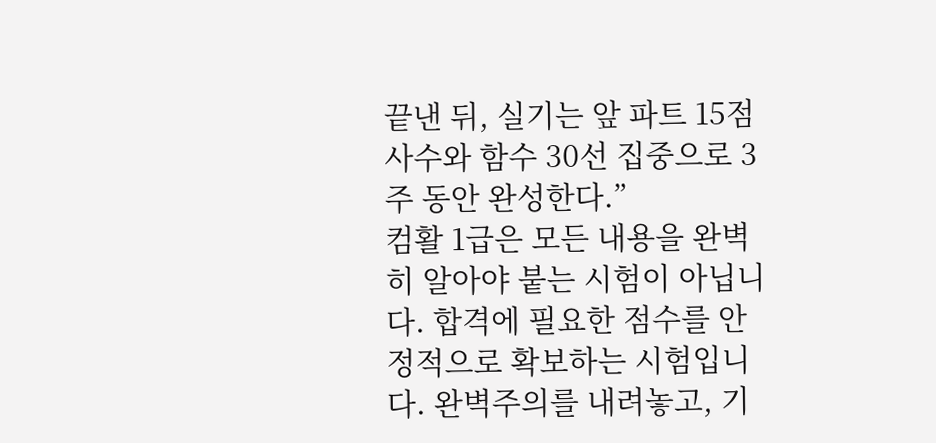끝낸 뒤, 실기는 앞 파트 15점 사수와 함수 30선 집중으로 3주 동안 완성한다.”
컴활 1급은 모든 내용을 완벽히 알아야 붙는 시험이 아닙니다. 합격에 필요한 점수를 안정적으로 확보하는 시험입니다. 완벽주의를 내려놓고, 기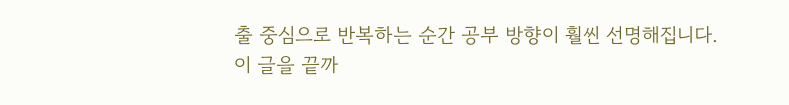출 중심으로 반복하는 순간 공부 방향이 훨씬 선명해집니다.
이 글을 끝까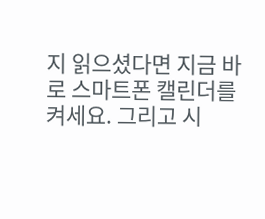지 읽으셨다면 지금 바로 스마트폰 캘린더를 켜세요. 그리고 시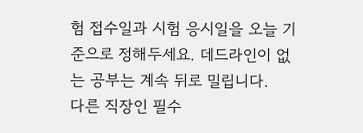험 접수일과 시험 응시일을 오늘 기준으로 정해두세요. 데드라인이 없는 공부는 계속 뒤로 밀립니다.
다른 직장인 필수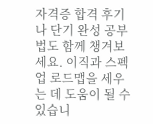자격증 합격 후기나 단기 완성 공부법도 함께 챙겨보세요. 이직과 스펙업 로드맵을 세우는 데 도움이 될 수 있습니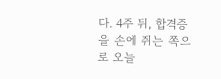다. 4주 뒤, 합격증을 손에 쥐는 쪽으로 오늘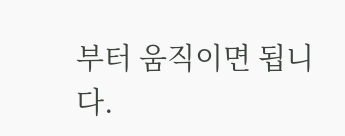부터 움직이면 됩니다.